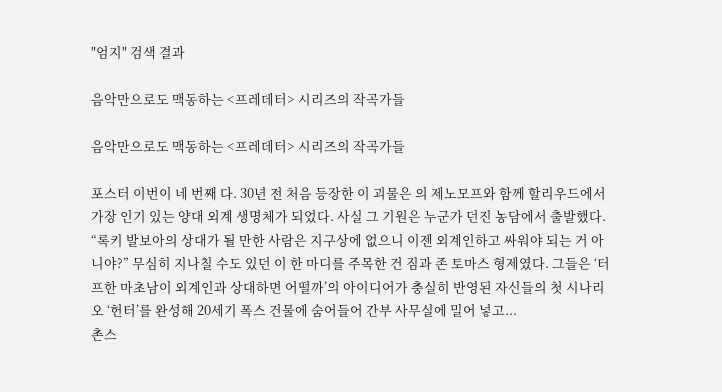"엄지" 검색 결과

음악만으로도 맥동하는 <프레데터> 시리즈의 작곡가들

음악만으로도 맥동하는 <프레데터> 시리즈의 작곡가들

포스터 이번이 네 번째 다. 30년 전 처음 등장한 이 괴물은 의 제노모프와 함께 할리우드에서 가장 인기 있는 양대 외계 생명체가 되었다. 사실 그 기원은 누군가 던진 농담에서 출발했다. “록키 발보아의 상대가 될 만한 사람은 지구상에 없으니 이젠 외계인하고 싸워야 되는 거 아니야?” 무심히 지나칠 수도 있던 이 한 마디를 주목한 건 짐과 존 토마스 형제였다. 그들은 ‘터프한 마초남이 외계인과 상대하면 어떨까’의 아이디어가 충실히 반영된 자신들의 첫 시나리오 ‘헌터’를 완성해 20세기 폭스 건물에 숨어들어 간부 사무실에 밀어 넣고...
촌스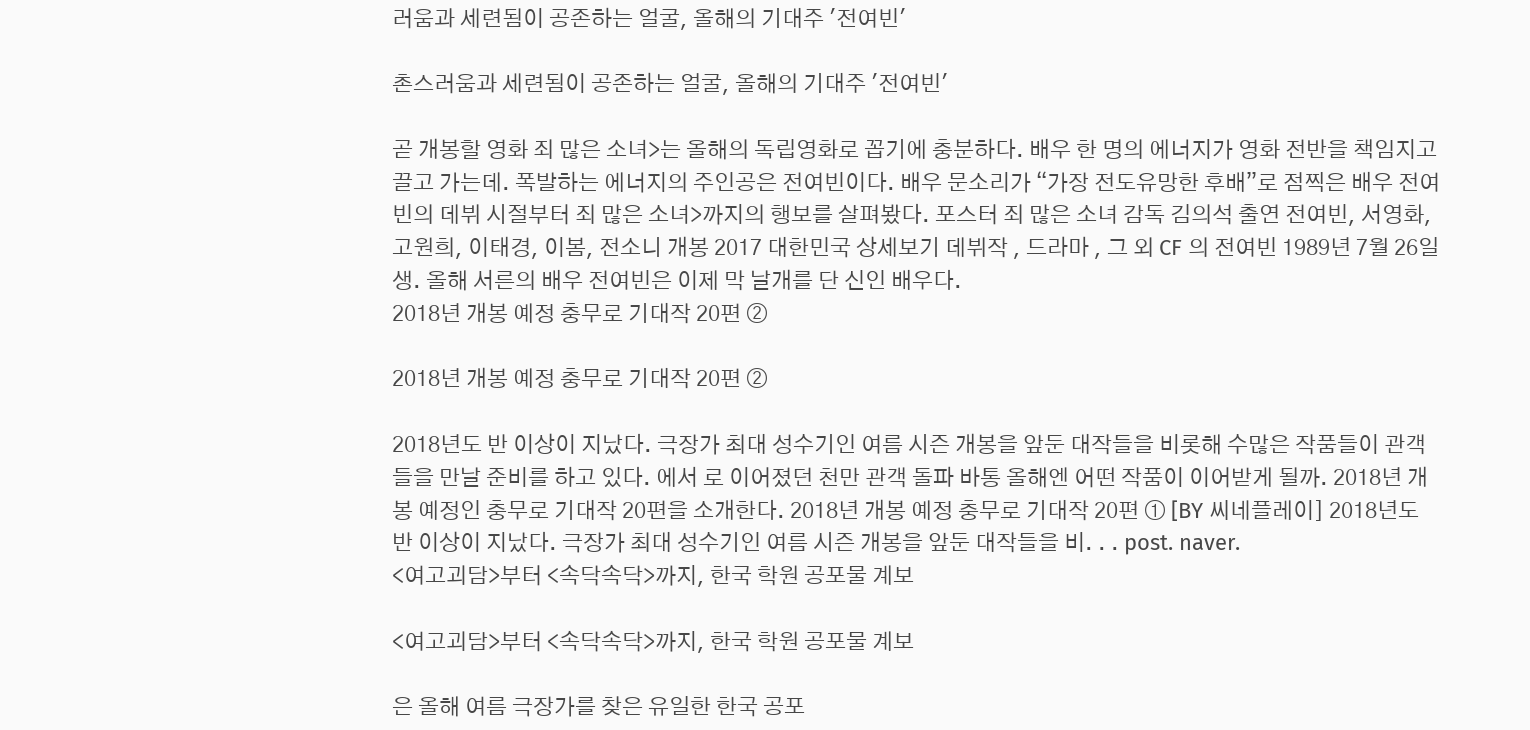러움과 세련됨이 공존하는 얼굴, 올해의 기대주 '전여빈'

촌스러움과 세련됨이 공존하는 얼굴, 올해의 기대주 '전여빈'

곧 개봉할 영화 죄 많은 소녀>는 올해의 독립영화로 꼽기에 충분하다. 배우 한 명의 에너지가 영화 전반을 책임지고 끌고 가는데. 폭발하는 에너지의 주인공은 전여빈이다. 배우 문소리가 “가장 전도유망한 후배”로 점찍은 배우 전여빈의 데뷔 시절부터 죄 많은 소녀>까지의 행보를 살펴봤다. 포스터 죄 많은 소녀 감독 김의석 출연 전여빈, 서영화, 고원희, 이태경, 이봄, 전소니 개봉 2017 대한민국 상세보기 데뷔작 , 드라마 , 그 외 CF 의 전여빈 1989년 7월 26일생. 올해 서른의 배우 전여빈은 이제 막 날개를 단 신인 배우다.
2018년 개봉 예정 충무로 기대작 20편 ②

2018년 개봉 예정 충무로 기대작 20편 ②

2018년도 반 이상이 지났다. 극장가 최대 성수기인 여름 시즌 개봉을 앞둔 대작들을 비롯해 수많은 작품들이 관객들을 만날 준비를 하고 있다. 에서 로 이어졌던 천만 관객 돌파 바통 올해엔 어떤 작품이 이어받게 될까. 2018년 개봉 예정인 충무로 기대작 20편을 소개한다. 2018년 개봉 예정 충무로 기대작 20편 ① [BY 씨네플레이] 2018년도 반 이상이 지났다. 극장가 최대 성수기인 여름 시즌 개봉을 앞둔 대작들을 비. . . post. naver.
<여고괴담>부터 <속닥속닥>까지, 한국 학원 공포물 계보

<여고괴담>부터 <속닥속닥>까지, 한국 학원 공포물 계보

은 올해 여름 극장가를 찾은 유일한 한국 공포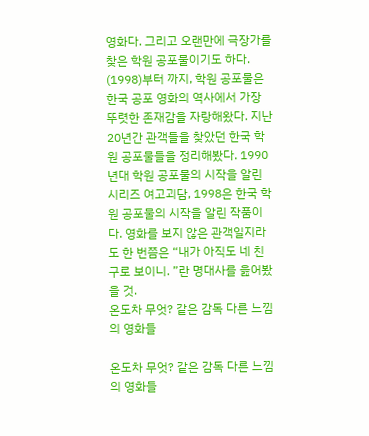영화다. 그리고 오랜만에 극장가를 찾은 학원 공포물이기도 하다. (1998)부터 까지, 학원 공포물은 한국 공포 영화의 역사에서 가장 뚜렷한 존재감을 자랑해왔다. 지난 20년간 관객들을 찾았던 한국 학원 공포물들을 정리해봤다. 1990년대 학원 공포물의 시작을 알린 시리즈 여고괴담, 1998은 한국 학원 공포물의 시작을 알린 작품이다. 영화를 보지 않은 관객일지라도 한 번쯤은 “내가 아직도 네 친구로 보이니. ”란 명대사를 읊어봤을 것.
온도차 무엇? 같은 감독 다른 느낌의 영화들

온도차 무엇? 같은 감독 다른 느낌의 영화들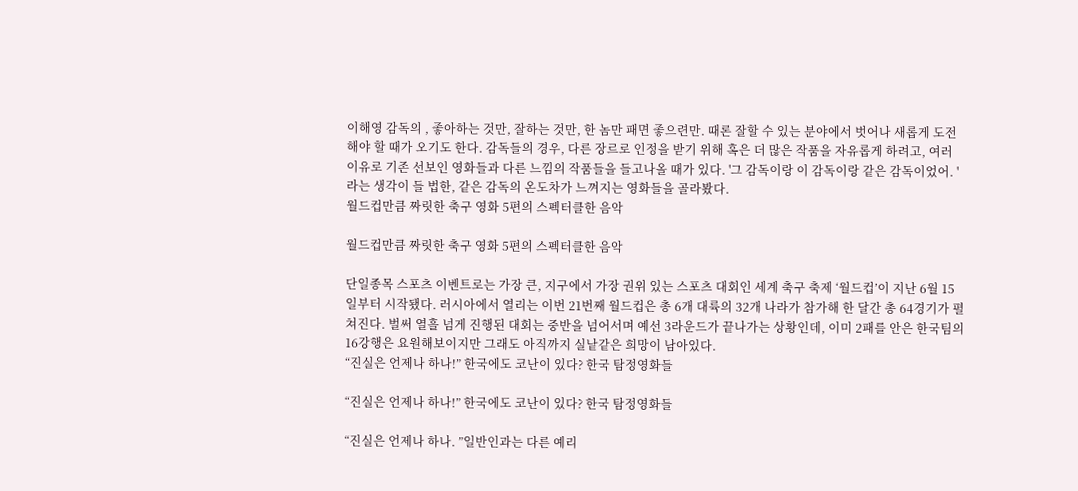이해영 감독의 , 좋아하는 것만, 잘하는 것만, 한 놈만 패면 좋으련만. 때론 잘할 수 있는 분야에서 벗어나 새롭게 도전해야 할 때가 오기도 한다. 감독들의 경우, 다른 장르로 인정을 받기 위해 혹은 더 많은 작품을 자유롭게 하려고, 여러 이유로 기존 선보인 영화들과 다른 느낌의 작품들을 들고나올 때가 있다. '그 감독이랑 이 감독이랑 같은 감독이었어. '라는 생각이 들 법한, 같은 감독의 온도차가 느껴지는 영화들을 골라봤다.
월드컵만큼 짜릿한 축구 영화 5편의 스펙터클한 음악

월드컵만큼 짜릿한 축구 영화 5편의 스펙터클한 음악

단일종목 스포츠 이벤트로는 가장 큰, 지구에서 가장 권위 있는 스포츠 대회인 세계 축구 축제 ‘월드컵’이 지난 6월 15일부터 시작됐다. 러시아에서 열리는 이번 21번째 월드컵은 총 6개 대륙의 32개 나라가 참가해 한 달간 총 64경기가 펼쳐진다. 벌써 열흘 넘게 진행된 대회는 중반을 넘어서며 예선 3라운드가 끝나가는 상황인데, 이미 2패를 안은 한국팀의 16강행은 요원해보이지만 그래도 아직까지 실낱같은 희망이 남아있다.
“진실은 언제나 하나!” 한국에도 코난이 있다? 한국 탐정영화들

“진실은 언제나 하나!” 한국에도 코난이 있다? 한국 탐정영화들

“진실은 언제나 하나. ”일반인과는 다른 예리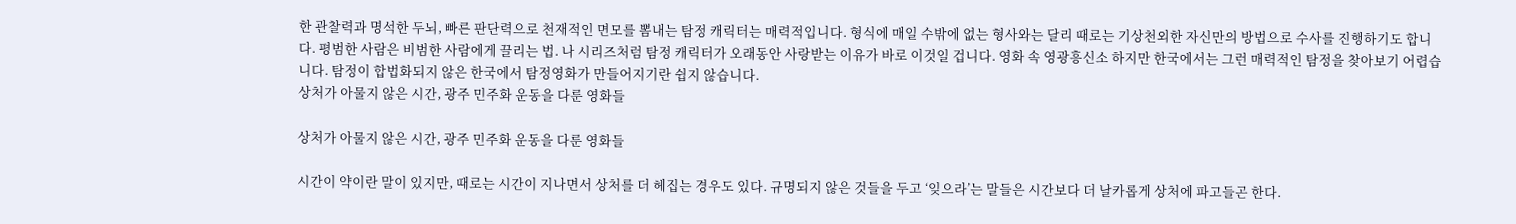한 관찰력과 명석한 두뇌, 빠른 판단력으로 천재적인 면모를 뽐내는 탐정 캐릭터는 매력적입니다. 형식에 매일 수밖에 없는 형사와는 달리 때로는 기상천외한 자신만의 방법으로 수사를 진행하기도 합니다. 평범한 사람은 비범한 사람에게 끌리는 법. 나 시리즈처럼 탐정 캐릭터가 오래동안 사랑받는 이유가 바로 이것일 겁니다. 영화 속 영광흥신소 하지만 한국에서는 그런 매력적인 탐정을 찾아보기 어렵습니다. 탐정이 합법화되지 않은 한국에서 탐정영화가 만들어지기란 쉽지 않습니다.
상처가 아물지 않은 시간, 광주 민주화 운동을 다룬 영화들

상처가 아물지 않은 시간, 광주 민주화 운동을 다룬 영화들

시간이 약이란 말이 있지만, 때로는 시간이 지나면서 상처를 더 헤집는 경우도 있다. 규명되지 않은 것들을 두고 ‘잊으라’는 말들은 시간보다 더 날카롭게 상처에 파고들곤 한다.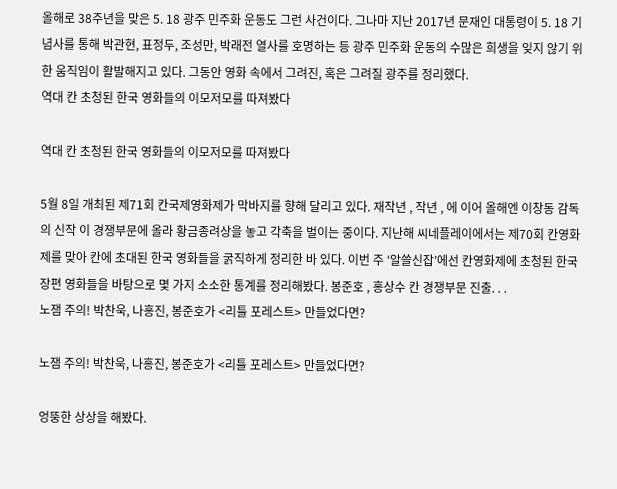올해로 38주년을 맞은 5. 18 광주 민주화 운동도 그런 사건이다. 그나마 지난 2017년 문재인 대통령이 5. 18 기념사를 통해 박관현, 표정두, 조성만, 박래전 열사를 호명하는 등 광주 민주화 운동의 수많은 희생을 잊지 않기 위한 움직임이 활발해지고 있다. 그동안 영화 속에서 그려진, 혹은 그려질 광주를 정리했다.
역대 칸 초청된 한국 영화들의 이모저모를 따져봤다

역대 칸 초청된 한국 영화들의 이모저모를 따져봤다

5월 8일 개최된 제71회 칸국제영화제가 막바지를 향해 달리고 있다. 재작년 , 작년 , 에 이어 올해엔 이창동 감독의 신작 이 경쟁부문에 올라 황금종려상을 놓고 각축을 벌이는 중이다. 지난해 씨네플레이에서는 제70회 칸영화제를 맞아 칸에 초대된 한국 영화들을 굵직하게 정리한 바 있다. 이번 주 ‘알쓸신잡’에선 칸영화제에 초청된 한국 장편 영화들을 바탕으로 몇 가지 소소한 통계를 정리해봤다. 봉준호 , 홍상수 칸 경쟁부문 진출. . .
노잼 주의! 박찬욱, 나홍진, 봉준호가 <리틀 포레스트> 만들었다면?

노잼 주의! 박찬욱, 나홍진, 봉준호가 <리틀 포레스트> 만들었다면?

엉뚱한 상상을 해봤다.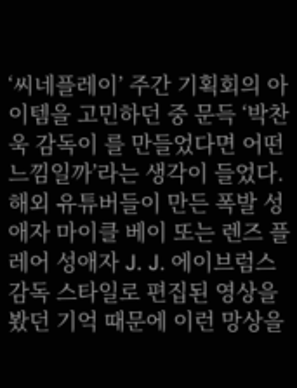‘씨네플레이’ 주간 기획회의 아이템을 고민하던 중 문득 ‘박찬욱 감독이 를 만들었다면 어떤 느낌일까’라는 생각이 들었다. 해외 유튜버들이 만든 폭발 성애자 마이클 베이 또는 렌즈 플레어 성애자 J. J. 에이브럼스 감독 스타일로 편집된 영상을 봤던 기억 때문에 이런 망상을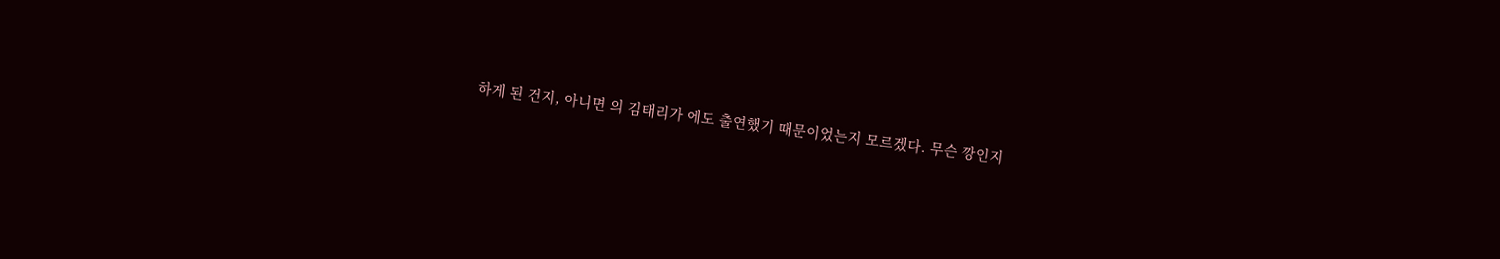하게 된 건지, 아니면 의 김태리가 에도 출연했기 때문이었는지 모르겠다. 무슨 깡인지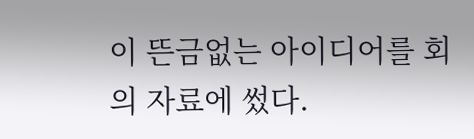이 뜬금없는 아이디어를 회의 자료에 썼다.